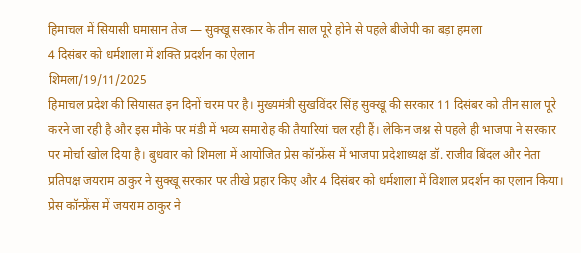हिमाचल में सियासी घमासान तेज — सुक्खू सरकार के तीन साल पूरे होने से पहले बीजेपी का बड़ा हमला
4 दिसंबर को धर्मशाला में शक्ति प्रदर्शन का ऐलान
शिमला/19/11/2025
हिमाचल प्रदेश की सियासत इन दिनों चरम पर है। मुख्यमंत्री सुखविंदर सिंह सुक्खू की सरकार 11 दिसंबर को तीन साल पूरे करने जा रही है और इस मौके पर मंडी में भव्य समारोह की तैयारियां चल रही हैं। लेकिन जश्न से पहले ही भाजपा ने सरकार पर मोर्चा खोल दिया है। बुधवार को शिमला में आयोजित प्रेस कॉन्फ्रेंस में भाजपा प्रदेशाध्यक्ष डॉ. राजीव बिंदल और नेता प्रतिपक्ष जयराम ठाकुर ने सुक्खू सरकार पर तीखे प्रहार किए और 4 दिसंबर को धर्मशाला में विशाल प्रदर्शन का एलान किया।
प्रेस कॉन्फ्रेंस में जयराम ठाकुर ने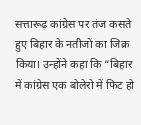सत्तारूढ़ कांग्रेस पर तंज कसते हुए बिहार के नतीजों का जिक्र किया। उन्होंने कहा कि “बिहार में कांग्रेस एक बोलेरो में फिट हो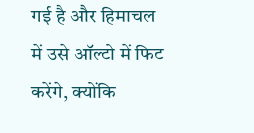गई है और हिमाचल में उसे ऑल्टो में फिट करेंगे, क्योंकि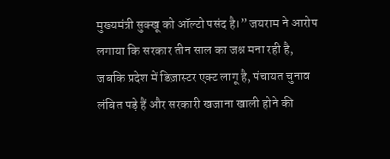मुख्यमंत्री सुक्खू को ऑल्टो पसंद है।” जयराम ने आरोप लगाया कि सरकार तीन साल का जश्न मना रही है, जबकि प्रदेश में डिज़ास्टर एक्ट लागू है, पंचायत चुनाव लंबित पड़े हैं और सरकारी खजाना खाली होने की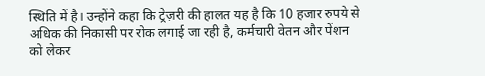स्थिति में है। उन्होंने कहा कि ट्रेज़री की हालत यह है कि 10 हजार रुपये से अधिक की निकासी पर रोक लगाई जा रही है, कर्मचारी वेतन और पेंशन को लेकर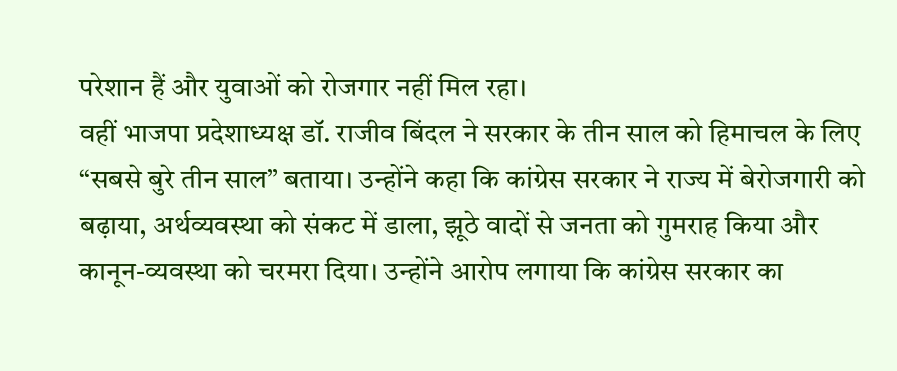परेशान हैं और युवाओं को रोजगार नहीं मिल रहा।
वहीं भाजपा प्रदेशाध्यक्ष डॉ. राजीव बिंदल ने सरकार के तीन साल को हिमाचल के लिए “सबसे बुरे तीन साल” बताया। उन्होंने कहा कि कांग्रेस सरकार ने राज्य में बेरोजगारी को बढ़ाया, अर्थव्यवस्था को संकट में डाला, झूठे वादों से जनता को गुमराह किया और कानून-व्यवस्था को चरमरा दिया। उन्होंने आरोप लगाया कि कांग्रेस सरकार का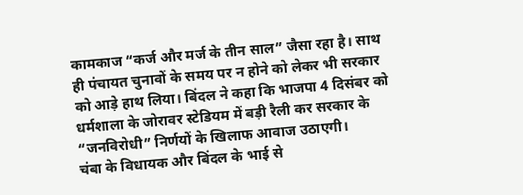कामकाज “कर्ज और मर्ज के तीन साल” जैसा रहा है। साथ ही पंचायत चुनावों के समय पर न होने को लेकर भी सरकार को आड़े हाथ लिया। बिंदल ने कहा कि भाजपा 4 दिसंबर को धर्मशाला के जोरावर स्टेडियम में बड़ी रैली कर सरकार के “जनविरोधी” निर्णयों के खिलाफ आवाज उठाएगी।
चंबा के विधायक और बिंदल के भाई से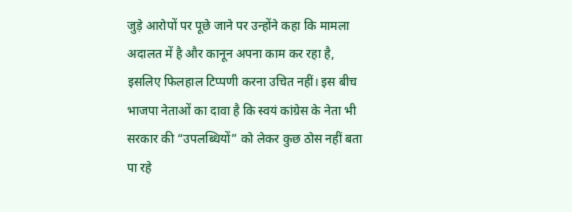जुड़े आरोपों पर पूछे जाने पर उन्होंने कहा कि मामला अदालत में है और कानून अपना काम कर रहा है, इसलिए फिलहाल टिप्पणी करना उचित नहीं। इस बीच भाजपा नेताओं का दावा है कि स्वयं कांग्रेस के नेता भी सरकार की “उपलब्धियों” को लेकर कुछ ठोस नहीं बता पा रहे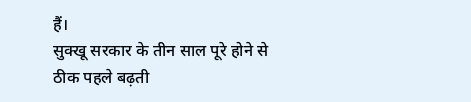हैं।
सुक्खू सरकार के तीन साल पूरे होने से ठीक पहले बढ़ती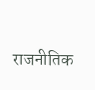राजनीतिक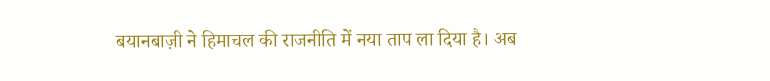बयानबाज़ी ने हिमाचल की राजनीति में नया ताप ला दिया है। अब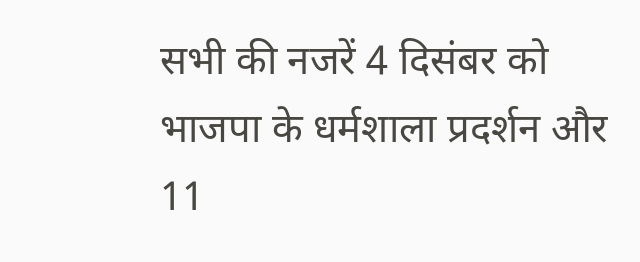सभी की नजरें 4 दिसंबर को भाजपा के धर्मशाला प्रदर्शन और 11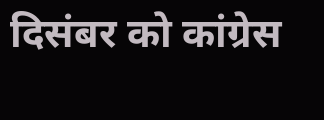दिसंबर को कांग्रेस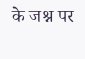के जश्न पर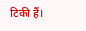टिकी हैं।